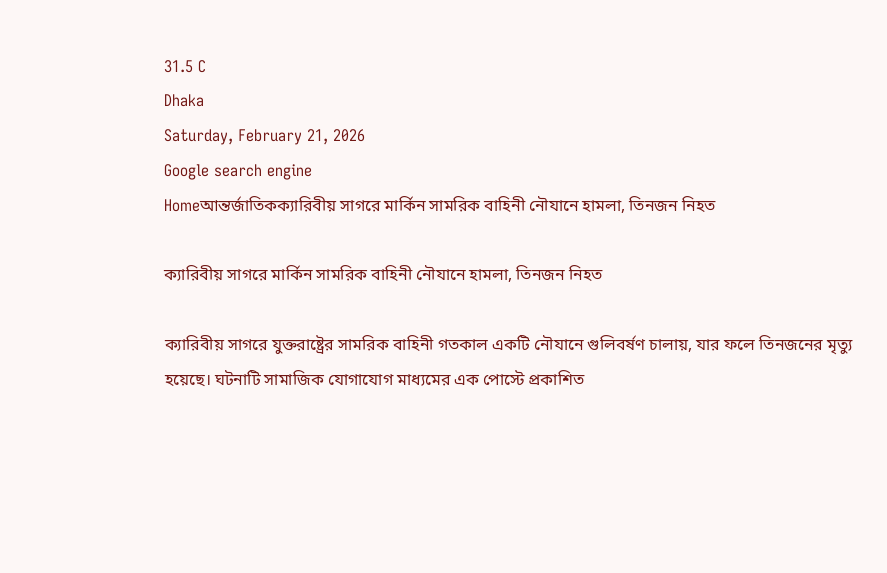31.5 C
Dhaka
Saturday, February 21, 2026
Google search engine
Homeআন্তর্জাতিকক্যারিবীয় সাগরে মার্কিন সামরিক বাহিনী নৌযানে হামলা, তিনজন নিহত

ক্যারিবীয় সাগরে মার্কিন সামরিক বাহিনী নৌযানে হামলা, তিনজন নিহত

ক্যারিবীয় সাগরে যুক্তরাষ্ট্রের সামরিক বাহিনী গতকাল একটি নৌযানে গুলিবর্ষণ চালায়, যার ফলে তিনজনের মৃত্যু হয়েছে। ঘটনাটি সামাজিক যোগাযোগ মাধ্যমের এক পোস্টে প্রকাশিত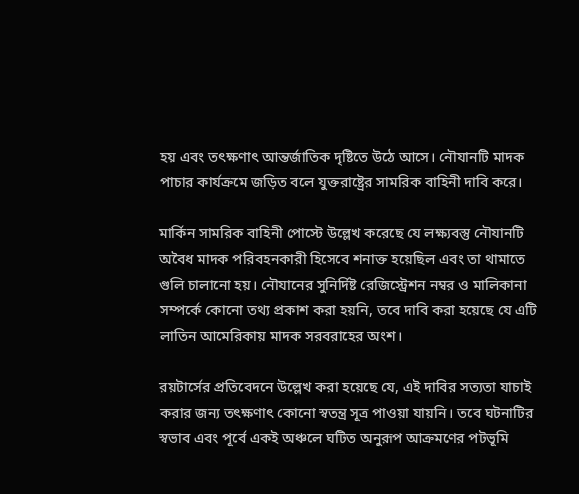হয় এবং তৎক্ষণাৎ আন্তর্জাতিক দৃষ্টিতে উঠে আসে। নৌযানটি মাদক পাচার কার্যক্রমে জড়িত বলে যুক্তরাষ্ট্রের সামরিক বাহিনী দাবি করে।

মার্কিন সামরিক বাহিনী পোস্টে উল্লেখ করেছে যে লক্ষ্যবস্তু নৌযানটি অবৈধ মাদক পরিবহনকারী হিসেবে শনাক্ত হয়েছিল এবং তা থামাতে গুলি চালানো হয়। নৌযানের সুনির্দিষ্ট রেজিস্ট্রেশন নম্বর ও মালিকানা সম্পর্কে কোনো তথ্য প্রকাশ করা হয়নি, তবে দাবি করা হয়েছে যে এটি লাতিন আমেরিকায় মাদক সরবরাহের অংশ।

রয়টার্সের প্রতিবেদনে উল্লেখ করা হয়েছে যে, এই দাবির সত্যতা যাচাই করার জন্য তৎক্ষণাৎ কোনো স্বতন্ত্র সূত্র পাওয়া যায়নি। তবে ঘটনাটির স্বভাব এবং পূর্বে একই অঞ্চলে ঘটিত অনুরূপ আক্রমণের পটভূমি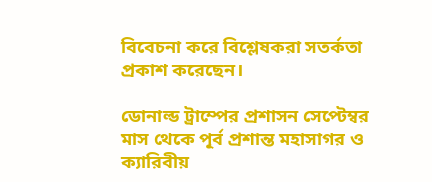বিবেচনা করে বিশ্লেষকরা সতর্কতা প্রকাশ করেছেন।

ডোনাল্ড ট্রাম্পের প্রশাসন সেপ্টেম্বর মাস থেকে পূর্ব প্রশান্ত মহাসাগর ও ক্যারিবীয়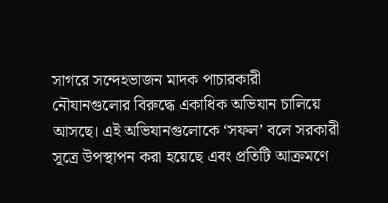সাগরে সন্দেহভাজন মাদক পাচারকারী নৌযানগুলোর বিরুদ্ধে একাধিক অভিযান চালিয়ে আসছে। এই অভিযানগুলোকে ‘সফল’ বলে সরকারী সূত্রে উপস্থাপন করা হয়েছে এবং প্রতিটি আক্রমণে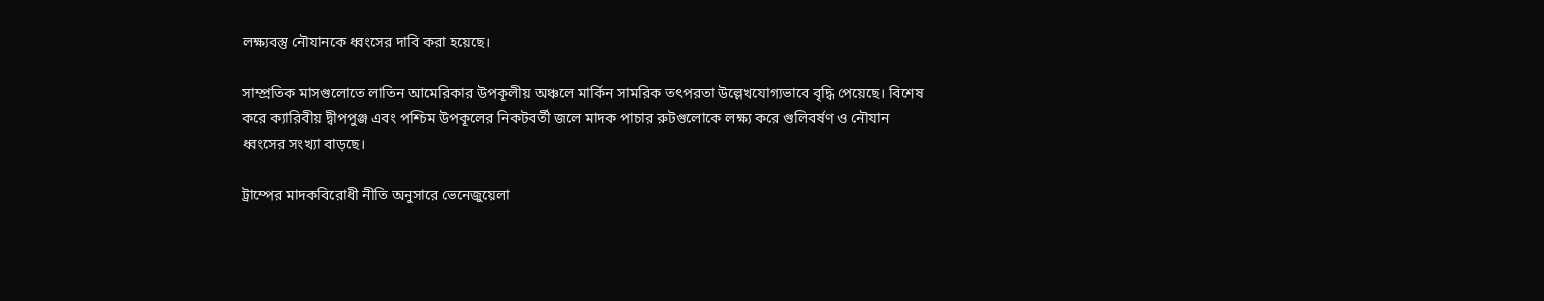লক্ষ্যবস্তু নৌযানকে ধ্বংসের দাবি করা হয়েছে।

সাম্প্রতিক মাসগুলোতে লাতিন আমেরিকার উপকূলীয় অঞ্চলে মার্কিন সামরিক তৎপরতা উল্লেখযোগ্যভাবে বৃদ্ধি পেয়েছে। বিশেষ করে ক্যারিবীয় দ্বীপপুঞ্জ এবং পশ্চিম উপকূলের নিকটবর্তী জলে মাদক পাচার রুটগুলোকে লক্ষ্য করে গুলিবর্ষণ ও নৌযান ধ্বংসের সংখ্যা বাড়ছে।

ট্রাম্পের মাদকবিরোধী নীতি অনুসারে ভেনেজুয়েলা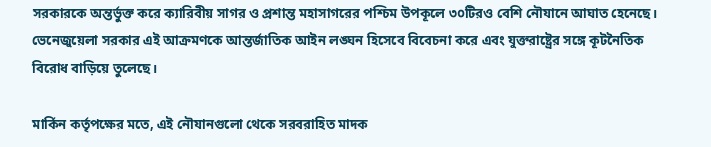সরকারকে অন্তর্ভুক্ত করে ক্যারিবীয় সাগর ও প্রশান্ত মহাসাগরের পশ্চিম উপকূলে ৩০টিরও বেশি নৌযানে আঘাত হেনেছে। ভেনেজুয়েলা সরকার এই আক্রমণকে আন্তর্জাতিক আইন লঙ্ঘন হিসেবে বিবেচনা করে এবং যুক্তরাষ্ট্রের সঙ্গে কূটনৈতিক বিরোধ বাড়িয়ে তুলেছে।

মার্কিন কর্তৃপক্ষের মতে, এই নৌযানগুলো থেকে সরবরাহিত মাদক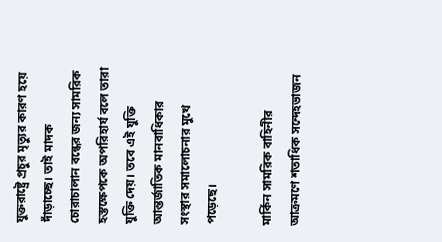যুক্তরাষ্ট্রে প্রচুর মৃত্যুর কারণ হয়ে দাঁড়াচ্ছে। তাই মাদক চোরাচালান বন্ধের জন্য সামরিক হস্তক্ষেপকে অপরিহার্য বলে তারা যুক্তি দেয়। তবে এই যুক্তি আন্তর্জাতিক মানবাধিকার সংস্থার সমালোচনার মুখে পড়েছে।

মার্কিন সামরিক বাহিনীর আক্রমণে শতাধিক সন্দেহভাজন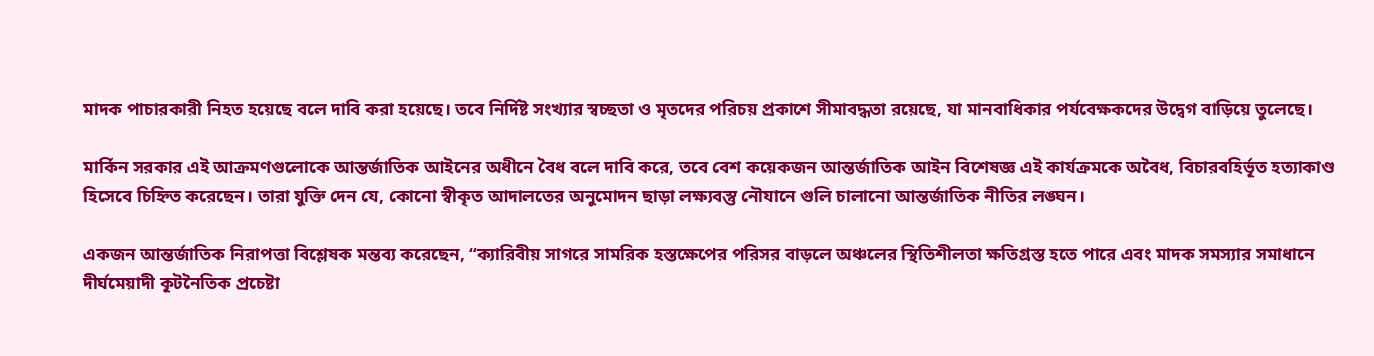মাদক পাচারকারী নিহত হয়েছে বলে দাবি করা হয়েছে। তবে নির্দিষ্ট সংখ্যার স্বচ্ছতা ও মৃতদের পরিচয় প্রকাশে সীমাবদ্ধতা রয়েছে, যা মানবাধিকার পর্যবেক্ষকদের উদ্বেগ বাড়িয়ে তুলেছে।

মার্কিন সরকার এই আক্রমণগুলোকে আন্তর্জাতিক আইনের অধীনে বৈধ বলে দাবি করে, তবে বেশ কয়েকজন আন্তর্জাতিক আইন বিশেষজ্ঞ এই কার্যক্রমকে অবৈধ, বিচারবহির্ভূত হত্যাকাণ্ড হিসেবে চিহ্নিত করেছেন। তারা যুক্তি দেন যে, কোনো স্বীকৃত আদালতের অনুমোদন ছাড়া লক্ষ্যবস্তু নৌযানে গুলি চালানো আন্তর্জাতিক নীতির লঙ্ঘন।

একজন আন্তর্জাতিক নিরাপত্তা বিশ্লেষক মন্তব্য করেছেন, “ক্যারিবীয় সাগরে সামরিক হস্তক্ষেপের পরিসর বাড়লে অঞ্চলের স্থিতিশীলতা ক্ষতিগ্রস্ত হতে পারে এবং মাদক সমস্যার সমাধানে দীর্ঘমেয়াদী কূটনৈতিক প্রচেষ্টা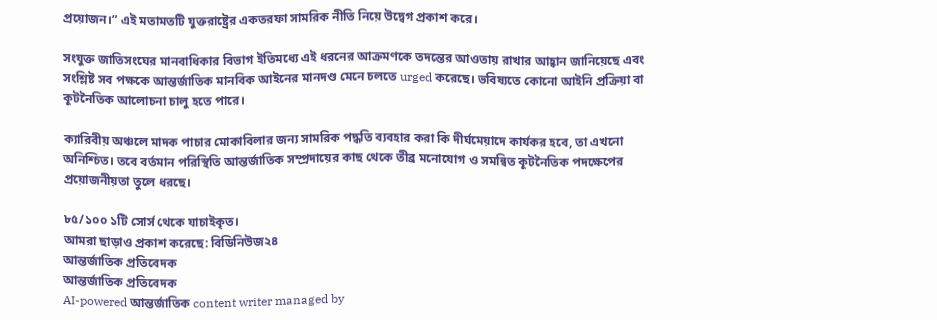প্রয়োজন।” এই মতামতটি যুক্তরাষ্ট্রের একতরফা সামরিক নীতি নিয়ে উদ্বেগ প্রকাশ করে।

সংযুক্ত জাতিসংঘের মানবাধিকার বিভাগ ইতিমধ্যে এই ধরনের আক্রমণকে তদন্তের আওতায় রাখার আহ্বান জানিয়েছে এবং সংশ্লিষ্ট সব পক্ষকে আন্তর্জাতিক মানবিক আইনের মানদণ্ড মেনে চলতে urged করেছে। ভবিষ্যতে কোনো আইনি প্রক্রিয়া বা কূটনৈতিক আলোচনা চালু হতে পারে।

ক্যারিবীয় অঞ্চলে মাদক পাচার মোকাবিলার জন্য সামরিক পদ্ধতি ব্যবহার করা কি দীর্ঘমেয়াদে কার্যকর হবে, তা এখনো অনিশ্চিত। তবে বর্তমান পরিস্থিতি আন্তর্জাতিক সম্প্রদায়ের কাছ থেকে তীব্র মনোযোগ ও সমন্বিত কূটনৈতিক পদক্ষেপের প্রয়োজনীয়তা তুলে ধরছে।

৮৫/১০০ ১টি সোর্স থেকে যাচাইকৃত।
আমরা ছাড়াও প্রকাশ করেছে: বিডিনিউজ২৪
আন্তর্জাতিক প্রতিবেদক
আন্তর্জাতিক প্রতিবেদক
AI-powered আন্তর্জাতিক content writer managed by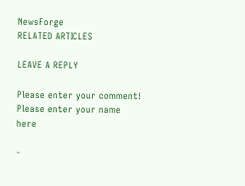NewsForge
RELATED ARTICLES

LEAVE A REPLY

Please enter your comment!
Please enter your name here

-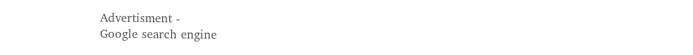Advertisment -
Google search engine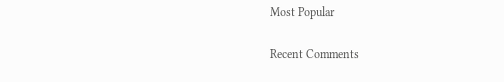Most Popular

Recent Comments